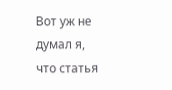Вот уж не думал я, что статья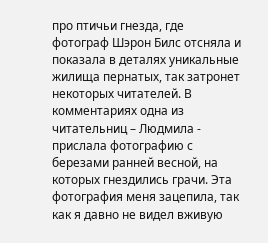про птичьи гнезда, где фотограф Шэрон Билс отсняла и показала в деталях уникальные жилища пернатых, так затронет некоторых читателей. В комментариях одна из читательниц – Людмила - прислала фотографию с березами ранней весной, на которых гнездились грачи. Эта фотография меня зацепила, так как я давно не видел вживую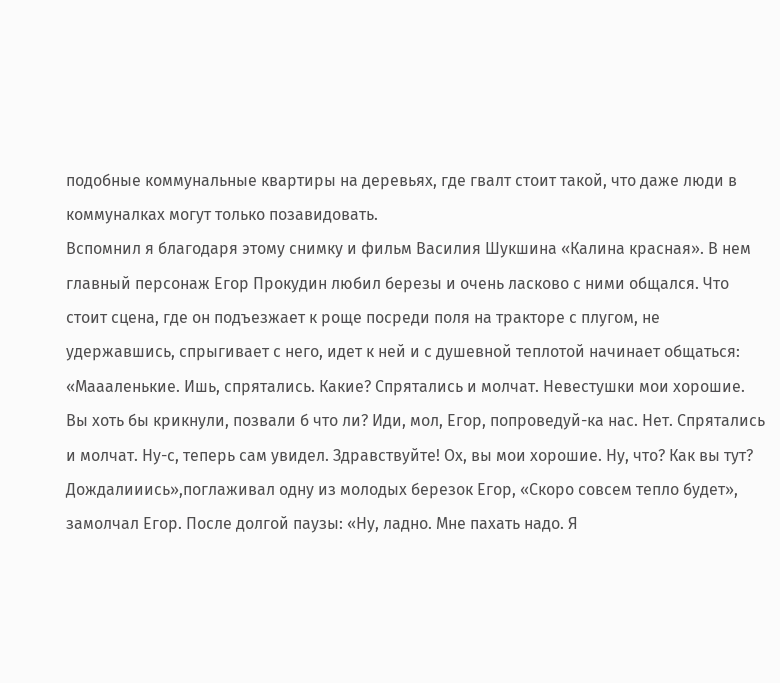подобные коммунальные квартиры на деревьях, где гвалт стоит такой, что даже люди в коммуналках могут только позавидовать.
Вспомнил я благодаря этому снимку и фильм Василия Шукшина «Калина красная». В нем главный персонаж Егор Прокудин любил березы и очень ласково с ними общался. Что стоит сцена, где он подъезжает к роще посреди поля на тракторе с плугом, не удержавшись, спрыгивает с него, идет к ней и с душевной теплотой начинает общаться:
«Маааленькие. Ишь, спрятались. Какие? Спрятались и молчат. Невестушки мои хорошие. Вы хоть бы крикнули, позвали б что ли? Иди, мол, Егор, попроведуй-ка нас. Нет. Спрятались и молчат. Ну-с, теперь сам увидел. Здравствуйте! Ох, вы мои хорошие. Ну, что? Как вы тут? Дождалииись»,поглаживал одну из молодых березок Егор, «Скоро совсем тепло будет», замолчал Егор. После долгой паузы: «Ну, ладно. Мне пахать надо. Я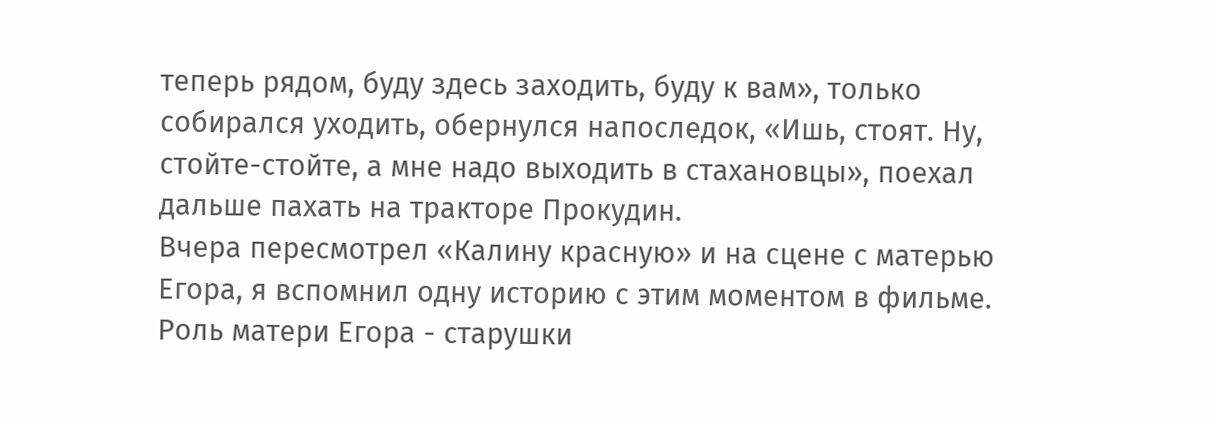теперь рядом, буду здесь заходить, буду к вам», только собирался уходить, обернулся напоследок, «Ишь, стоят. Ну, стойте-стойте, а мне надо выходить в стахановцы», поехал дальше пахать на тракторе Прокудин.
Вчера пересмотрел «Калину красную» и на сцене с матерью Егора, я вспомнил одну историю с этим моментом в фильме.
Роль матери Егора - старушки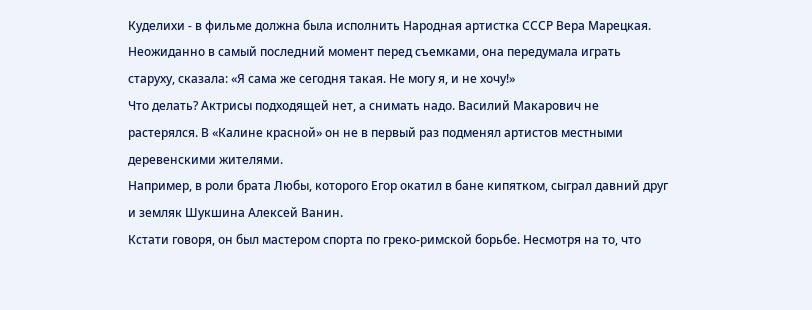Куделихи - в фильме должна была исполнить Народная артистка СССР Вера Марецкая. Неожиданно в самый последний момент перед съемками, она передумала играть старуху, сказала: «Я сама же сегодня такая. Не могу я, и не хочу!»
Что делать? Актрисы подходящей нет, а снимать надо. Василий Макарович не растерялся. В «Калине красной» он не в первый раз подменял артистов местными деревенскими жителями.
Например, в роли брата Любы, которого Егор окатил в бане кипятком, сыграл давний друг и земляк Шукшина Алексей Ванин.
Кстати говоря, он был мастером спорта по греко-римской борьбе. Несмотря на то, что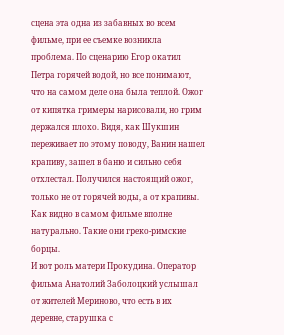сцена эта одна из забавных во всем фильме, при ее съемке возникла проблема. По сценарию Егор окатил Петра горячей водой, но все понимают, что на самом деле она была теплой. Ожог от кипятка гримеры нарисовали, но грим держался плохо. Видя, как Шукшин переживает по этому поводу, Ванин нашел крапиву, зашел в баню и сильно себя отхлестал. Получился настоящий ожог, только не от горячей воды, а от крапивы. Как видно в самом фильме вполне натурально. Такие они греко-римские борцы.
И вот роль матери Прокудина. Оператор фильма Анатолий Заболоцкий услышал от жителей Мериново, что есть в их деревне, старушка с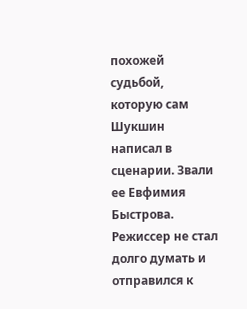похожей судьбой, которую сам Шукшин написал в сценарии. Звали ее Евфимия Быстрова.
Режиссер не стал долго думать и отправился к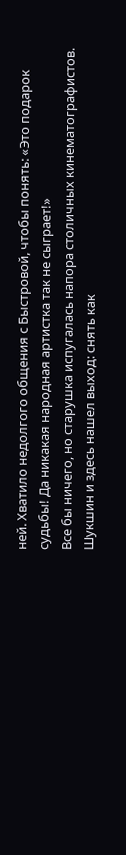ней. Хватило недолгого общения с Быстровой, чтобы понять: «Это подарок судьбы! Да никакая народная артистка так не сыграет!»
Все бы ничего, но старушка испугалась напора столичных кинематографистов. Шукшин и здесь нашел выход: снять как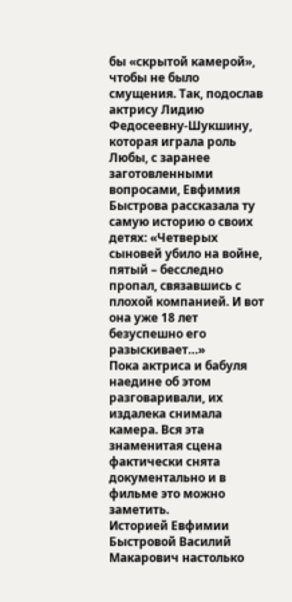бы «скрытой камерой», чтобы не было смущения. Так, подослав актрису Лидию Федосеевну-Шукшину, которая играла роль Любы, с заранее заготовленными вопросами, Евфимия Быстрова рассказала ту самую историю о своих детях: «Четверых сыновей убило на войне, пятый – бесследно пропал, связавшись с плохой компанией. И вот она уже 18 лет безуспешно его разыскивает…»
Пока актриса и бабуля наедине об этом разговаривали, их издалека снимала камера. Вся эта знаменитая сцена фактически снята документально и в фильме это можно заметить.
Историей Евфимии Быстровой Василий Макарович настолько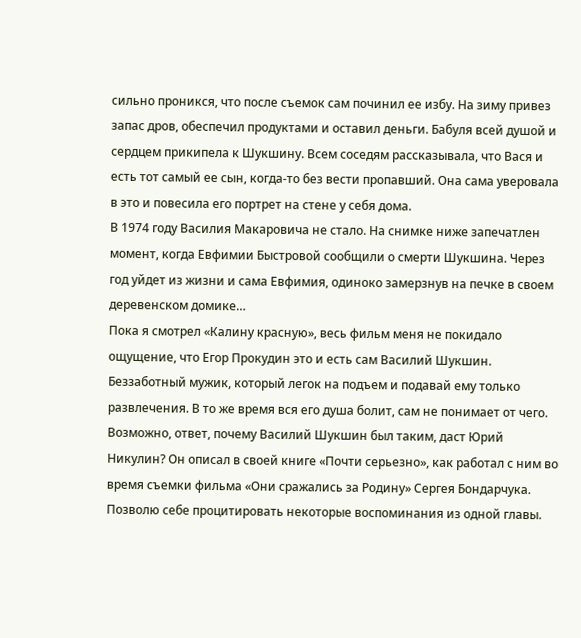сильно проникся, что после съемок сам починил ее избу. На зиму привез запас дров, обеспечил продуктами и оставил деньги. Бабуля всей душой и сердцем прикипела к Шукшину. Всем соседям рассказывала, что Вася и есть тот самый ее сын, когда-то без вести пропавший. Она сама уверовала в это и повесила его портрет на стене у себя дома.
В 1974 году Василия Макаровича не стало. На снимке ниже запечатлен момент, когда Евфимии Быстровой сообщили о смерти Шукшина. Через год уйдет из жизни и сама Евфимия, одиноко замерзнув на печке в своем деревенском домике…
Пока я смотрел «Калину красную», весь фильм меня не покидало ощущение, что Егор Прокудин это и есть сам Василий Шукшин. Беззаботный мужик, который легок на подъем и подавай ему только развлечения. В то же время вся его душа болит, сам не понимает от чего. Возможно, ответ, почему Василий Шукшин был таким, даст Юрий Никулин? Он описал в своей книге «Почти серьезно», как работал с ним во время съемки фильма «Они сражались за Родину» Сергея Бондарчука. Позволю себе процитировать некоторые воспоминания из одной главы.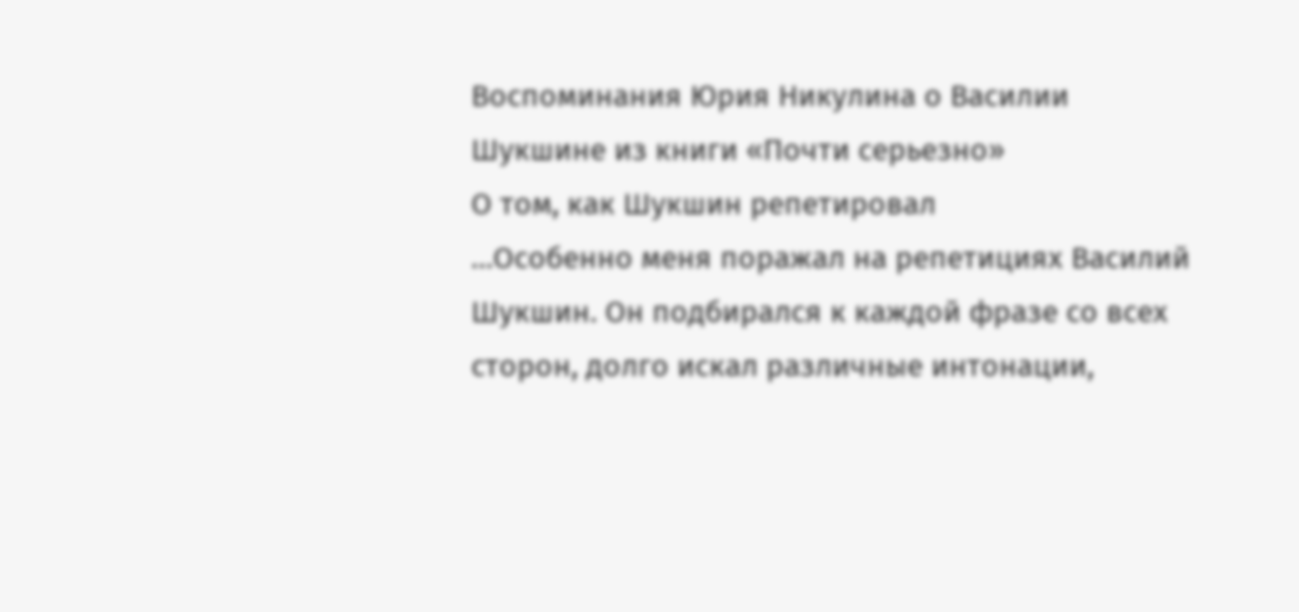Воспоминания Юрия Никулина о Василии Шукшине из книги «Почти серьезно»
О том, как Шукшин репетировал
…Особенно меня поражал на репетициях Василий Шукшин. Он подбирался к каждой фразе со всех сторон, долго искал различные интонации,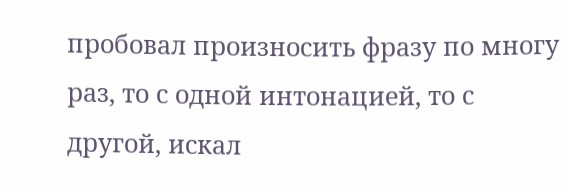пробовал произносить фразу по многу раз, то с одной интонацией, то с другой, искал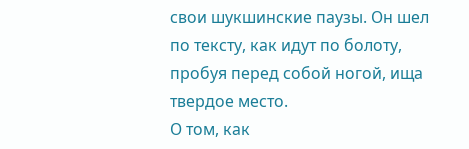свои шукшинские паузы. Он шел по тексту, как идут по болоту, пробуя перед собой ногой, ища твердое место.
О том, как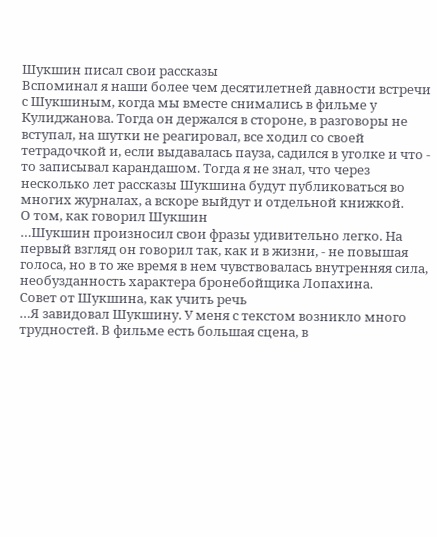Шукшин писал свои рассказы
Вспоминал я наши более чем десятилетней давности встречи с Шукшиным, когда мы вместе снимались в фильме у Кулиджанова. Тогда он держался в стороне, в разговоры не вступал, на шутки не реагировал, все ходил со своей тетрадочкой и, если выдавалась пауза, садился в уголке и что - то записывал карандашом. Тогда я не знал, что через несколько лет рассказы Шукшина будут публиковаться во многих журналах, а вскоре выйдут и отдельной книжкой.
О том, как говорил Шукшин
…Шукшин произносил свои фразы удивительно легко. На первый взгляд он говорил так, как и в жизни, - не повышая голоса, но в то же время в нем чувствовалась внутренняя сила, необузданность характера бронебойщика Лопахина.
Совет от Шукшина, как учить речь
…Я завидовал Шукшину. У меня с текстом возникло много трудностей. В фильме есть большая сцена, в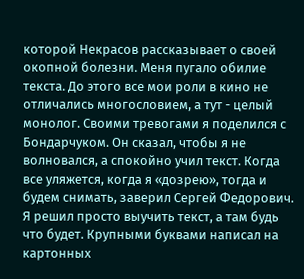которой Некрасов рассказывает о своей окопной болезни. Меня пугало обилие текста. До этого все мои роли в кино не отличались многословием, а тут - целый монолог. Своими тревогами я поделился с Бондарчуком. Он сказал, чтобы я не волновался, а спокойно учил текст. Когда все уляжется, когда я «дозрею», тогда и будем снимать, заверил Сергей Федорович.
Я решил просто выучить текст, а там будь что будет. Крупными буквами написал на картонных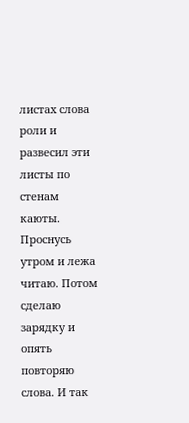листах слова роли и развесил эти листы по стенам каюты. Проснусь утром и лежа читаю. Потом сделаю зарядку и опять повторяю слова. И так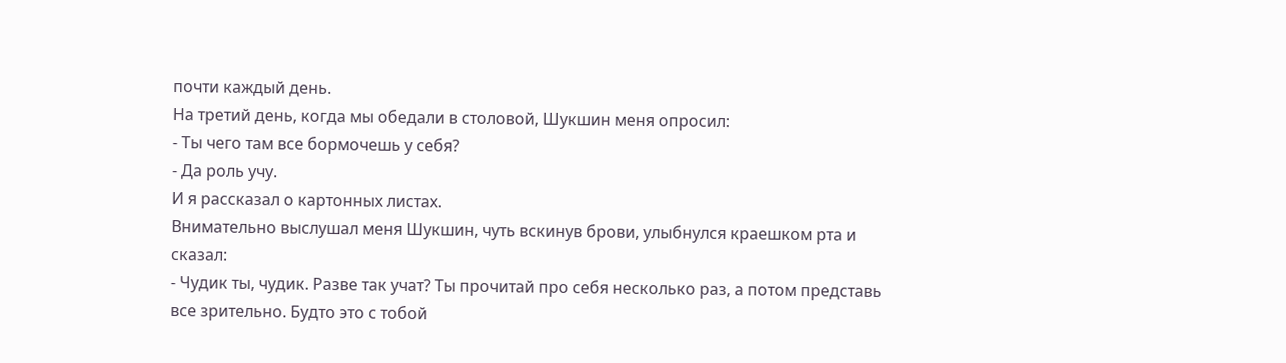почти каждый день.
На третий день, когда мы обедали в столовой, Шукшин меня опросил:
- Ты чего там все бормочешь у себя?
- Да роль учу.
И я рассказал о картонных листах.
Внимательно выслушал меня Шукшин, чуть вскинув брови, улыбнулся краешком рта и сказал:
- Чудик ты, чудик. Разве так учат? Ты прочитай про себя несколько раз, а потом представь все зрительно. Будто это с тобой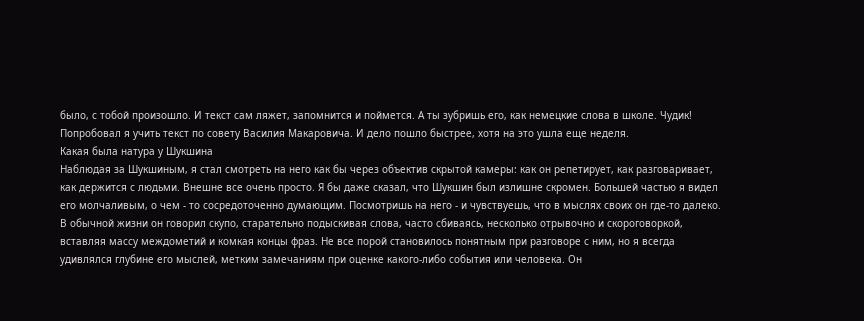было, с тобой произошло. И текст сам ляжет, запомнится и поймется. А ты зубришь его, как немецкие слова в школе. Чудик!
Попробовал я учить текст по совету Василия Макаровича. И дело пошло быстрее, хотя на это ушла еще неделя.
Какая была натура у Шукшина
Наблюдая за Шукшиным, я стал смотреть на него как бы через объектив скрытой камеры: как он репетирует, как разговаривает, как держится с людьми. Внешне все очень просто. Я бы даже сказал, что Шукшин был излишне скромен. Большей частью я видел его молчаливым, о чем - то сосредоточенно думающим. Посмотришь на него - и чувствуешь, что в мыслях своих он где-то далеко. В обычной жизни он говорил скупо, старательно подыскивая слова, часто сбиваясь, несколько отрывочно и скороговоркой, вставляя массу междометий и комкая концы фраз. Не все порой становилось понятным при разговоре с ним, но я всегда удивлялся глубине его мыслей, метким замечаниям при оценке какого-либо события или человека. Он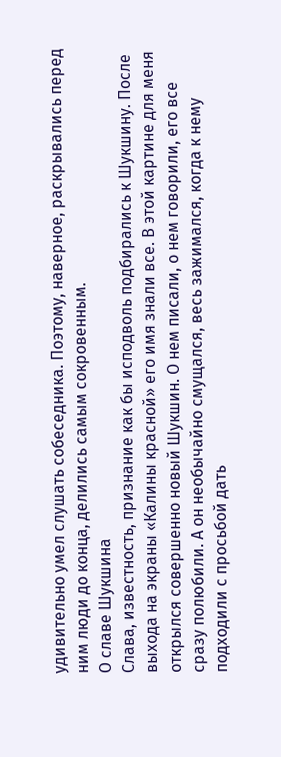удивительно умел слушать собеседника. Поэтому, наверное, раскрывались перед ним люди до конца, делились самым сокровенным.
О славе Шукшина
Слава, известность, признание как бы исподволь подбирались к Шукшину. После выхода на экраны «Калины красной» его имя знали все. В этой картине для меня открылся совершенно новый Шукшин. О нем писали, о нем говорили, его все сразу полюбили. А он необычайно смущался, весь зажимался, когда к нему подходили с просьбой дать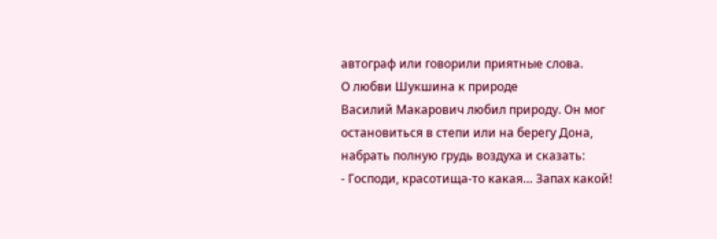автограф или говорили приятные слова.
О любви Шукшина к природе
Василий Макарович любил природу. Он мог остановиться в степи или на берегу Дона, набрать полную грудь воздуха и сказать:
- Господи, красотища-то какая… Запах какой!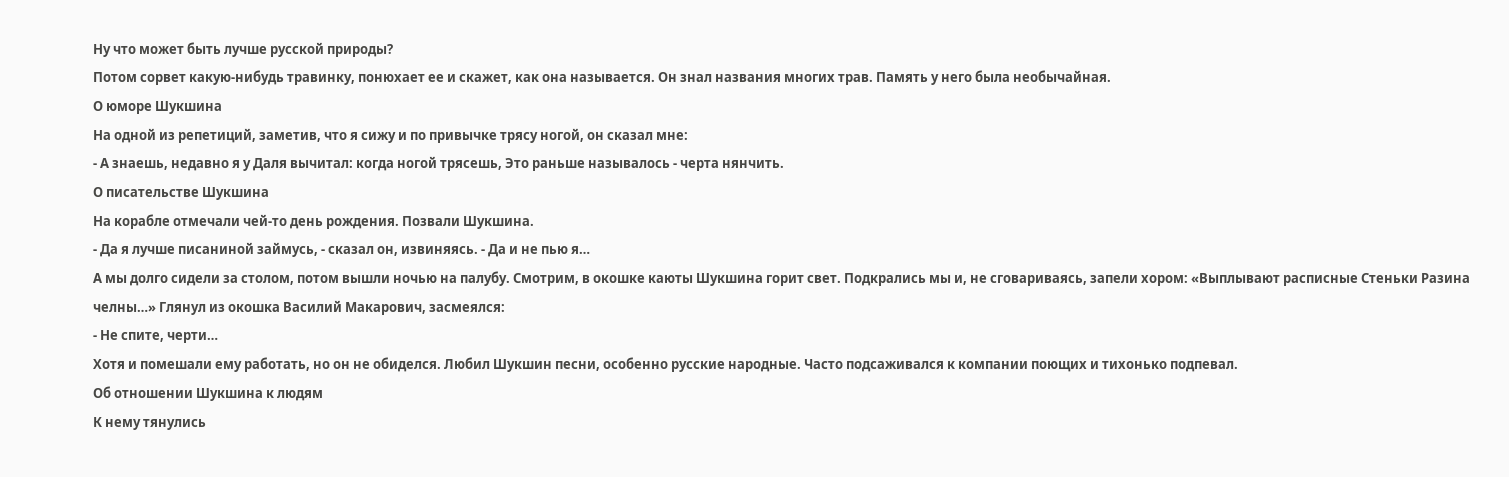Ну что может быть лучше русской природы?
Потом сорвет какую-нибудь травинку, понюхает ее и скажет, как она называется. Он знал названия многих трав. Память у него была необычайная.
О юморе Шукшина
На одной из репетиций, заметив, что я сижу и по привычке трясу ногой, он сказал мне:
- А знаешь, недавно я у Даля вычитал: когда ногой трясешь, Это раньше называлось - черта нянчить.
О писательстве Шукшина
На корабле отмечали чей-то день рождения. Позвали Шукшина.
- Да я лучше писаниной займусь, - сказал он, извиняясь. - Да и не пью я…
А мы долго сидели за столом, потом вышли ночью на палубу. Смотрим, в окошке каюты Шукшина горит свет. Подкрались мы и, не сговариваясь, запели хором: «Выплывают расписные Стеньки Разина челны…» Глянул из окошка Василий Макарович, засмеялся:
- Не спите, черти…
Хотя и помешали ему работать, но он не обиделся. Любил Шукшин песни, особенно русские народные. Часто подсаживался к компании поющих и тихонько подпевал.
Об отношении Шукшина к людям
К нему тянулись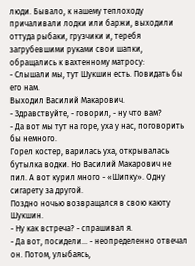люди. Бывало, к нашему теплоходу причаливали лодки или баржи, выходили оттуда рыбаки, грузчики и, теребя загрубевшими руками свои шапки, обращались к вахтенному матросу:
- Слышали мы, тут Шукшин есть. Повидать бы его нам.
Выходил Василий Макарович.
- Здравствуйте, - говорил, - ну что вам?
- Да вот мы тут на горе, уха у нас, поговорить бы немного.
Горел костер, варилась уха, открывалась бутылка водки. Но Василий Макарович не пил. А вот курил много - «Шипку». Одну сигарету за другой.
Поздно ночью возвращался в свою каюту Шукшин.
- Ну как встреча? - спрашивал я.
- Да вот, посидели… - неопределенно отвечал он. Потом, улыбаясь,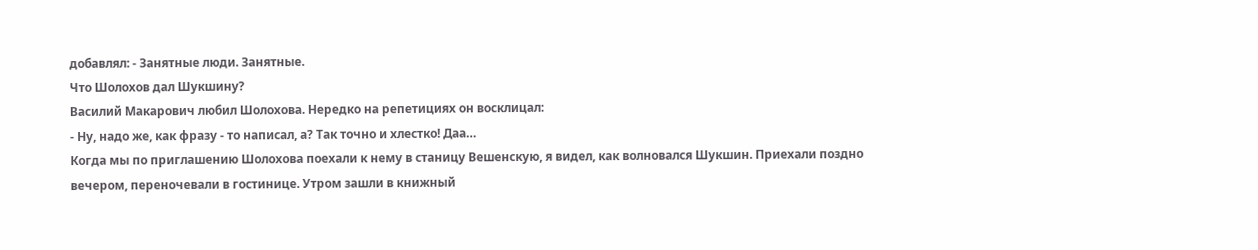добавлял: - Занятные люди. Занятные.
Что Шолохов дал Шукшину?
Василий Макарович любил Шолохова. Нередко на репетициях он восклицал:
- Ну, надо же, как фразу - то написал, а? Так точно и хлестко! Даа…
Когда мы по приглашению Шолохова поехали к нему в станицу Вешенскую, я видел, как волновался Шукшин. Приехали поздно вечером, переночевали в гостинице. Утром зашли в книжный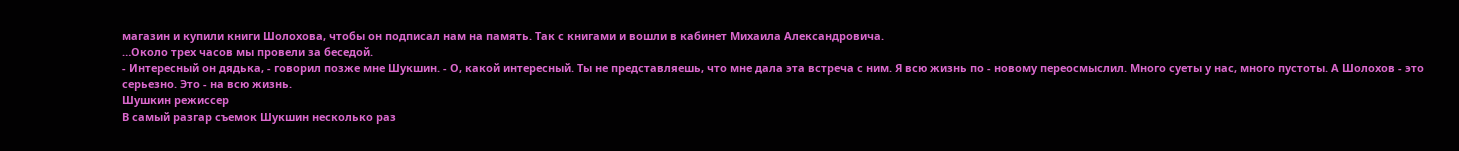магазин и купили книги Шолохова, чтобы он подписал нам на память. Так с книгами и вошли в кабинет Михаила Александровича.
…Около трех часов мы провели за беседой.
- Интересный он дядька, - говорил позже мне Шукшин. - О, какой интересный. Ты не представляешь, что мне дала эта встреча с ним. Я всю жизнь по - новому переосмыслил. Много суеты у нас, много пустоты. А Шолохов - это серьезно. Это - на всю жизнь.
Шушкин режиссер
В самый разгар съемок Шукшин несколько раз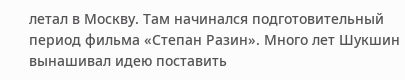летал в Москву. Там начинался подготовительный период фильма «Степан Разин». Много лет Шукшин вынашивал идею поставить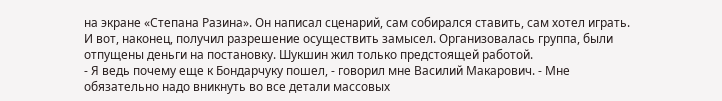на экране «Степана Разина». Он написал сценарий, сам собирался ставить, сам хотел играть. И вот, наконец, получил разрешение осуществить замысел. Организовалась группа, были отпущены деньги на постановку. Шукшин жил только предстоящей работой.
- Я ведь почему еще к Бондарчуку пошел, - говорил мне Василий Макарович. - Мне обязательно надо вникнуть во все детали массовых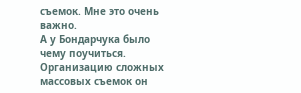съемок. Мне это очень важно.
А у Бондарчука было чему поучиться. Организацию сложных массовых съемок он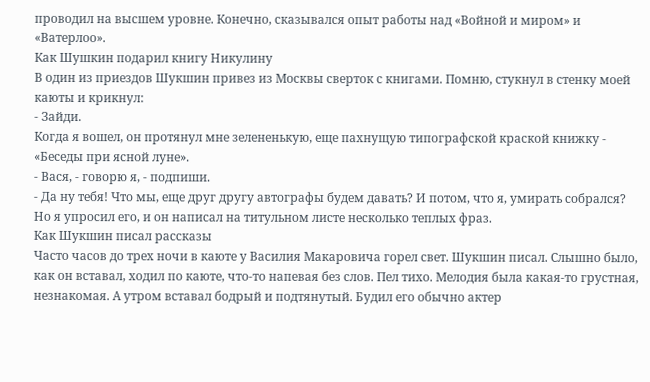проводил на высшем уровне. Конечно, сказывался опыт работы над «Войной и миром» и «Ватерлоо».
Как Шушкин подарил книгу Никулину
В один из приездов Шукшин привез из Москвы сверток с книгами. Помню, стукнул в стенку моей каюты и крикнул:
- Зайди.
Когда я вошел, он протянул мне зелененькую, еще пахнущую типографской краской книжку - «Беседы при ясной луне».
- Вася, - говорю я, - подпиши.
- Да ну тебя! Что мы, еще друг другу автографы будем давать? И потом, что я, умирать собрался?
Но я упросил его, и он написал на титульном листе несколько теплых фраз.
Как Шукшин писал рассказы
Часто часов до трех ночи в каюте у Василия Макаровича горел свет. Шукшин писал. Слышно было, как он вставал, ходил по каюте, что-то напевая без слов. Пел тихо. Мелодия была какая-то грустная, незнакомая. А утром вставал бодрый и подтянутый. Будил его обычно актер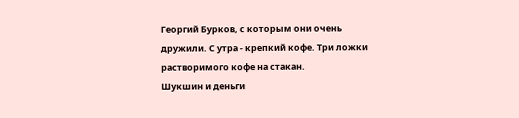Георгий Бурков, с которым они очень дружили. С утра - крепкий кофе. Три ложки растворимого кофе на стакан.
Шукшин и деньги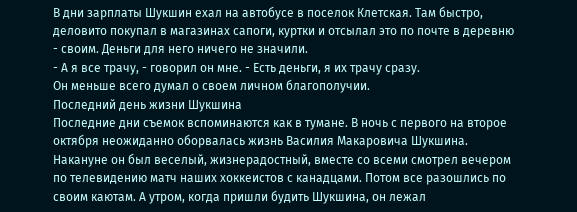В дни зарплаты Шукшин ехал на автобусе в поселок Клетская. Там быстро, деловито покупал в магазинах сапоги, куртки и отсылал это по почте в деревню - своим. Деньги для него ничего не значили.
- А я все трачу, - говорил он мне. - Есть деньги, я их трачу сразу.
Он меньше всего думал о своем личном благополучии.
Последний день жизни Шукшина
Последние дни съемок вспоминаются как в тумане. В ночь с первого на второе октября неожиданно оборвалась жизнь Василия Макаровича Шукшина. Накануне он был веселый, жизнерадостный, вместе со всеми смотрел вечером по телевидению матч наших хоккеистов с канадцами. Потом все разошлись по своим каютам. А утром, когда пришли будить Шукшина, он лежал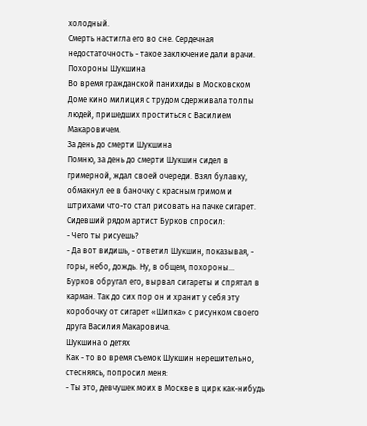холодный.
Смерть настигла его во сне. Сердечная недостаточность - такое заключение дали врачи.
Похороны Шукшина
Во время гражданской панихиды в Московском Доме кино милиция с трудом сдерживала толпы людей, пришедших проститься с Василием Макаровичем.
За день до смерти Шукшина
Помню, за день до смерти Шукшин сидел в гримерной, ждал своей очереди. Взял булавку, обмакнул ее в баночку с красным гримом и штрихами что-то стал рисовать на пачке сигарет. Сидевший рядом артист Бурков спросил:
- Чего ты рисуешь?
- Да вот видишь, - ответил Шукшин, показывая, - горы, небо, дождь. Ну, в общем, похороны…
Бурков обругал его, вырвал сигареты и спрятал в карман. Так до сих пор он и хранит у себя эту коробочку от сигарет «Шипка» с рисунком своего друга Василия Макаровича.
Шукшина о детях
Как - то во время съемок Шукшин нерешительно, стесняясь, попросил меня:
- Ты это, девчушек моих в Москве в цирк как-нибудь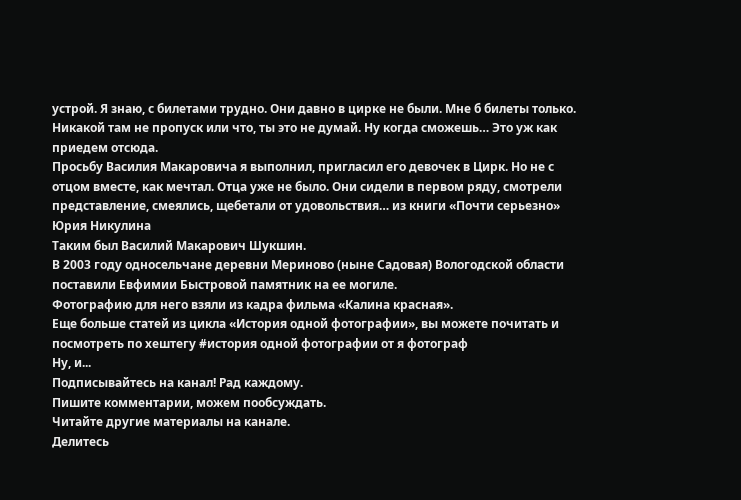устрой. Я знаю, с билетами трудно. Они давно в цирке не были. Мне б билеты только. Никакой там не пропуск или что, ты это не думай. Ну когда сможешь… Это уж как приедем отсюда.
Просьбу Василия Макаровича я выполнил, пригласил его девочек в Цирк. Но не с отцом вместе, как мечтал. Отца уже не было. Они сидели в первом ряду, смотрели представление, смеялись, щебетали от удовольствия… из книги «Почти серьезно» Юрия Никулина
Таким был Василий Макарович Шукшин.
В 2003 году односельчане деревни Мериново (ныне Садовая) Вологодской области поставили Евфимии Быстровой памятник на ее могиле.
Фотографию для него взяли из кадра фильма «Калина красная».
Еще больше статей из цикла «История одной фотографии», вы можете почитать и посмотреть по хештегу #история одной фотографии от я фотограф
Ну, и...
Подписывайтесь на канал! Рад каждому.
Пишите комментарии, можем пообсуждать.
Читайте другие материалы на канале.
Делитесь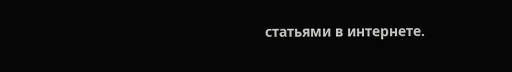статьями в интернете.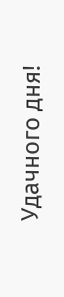Удачного дня!